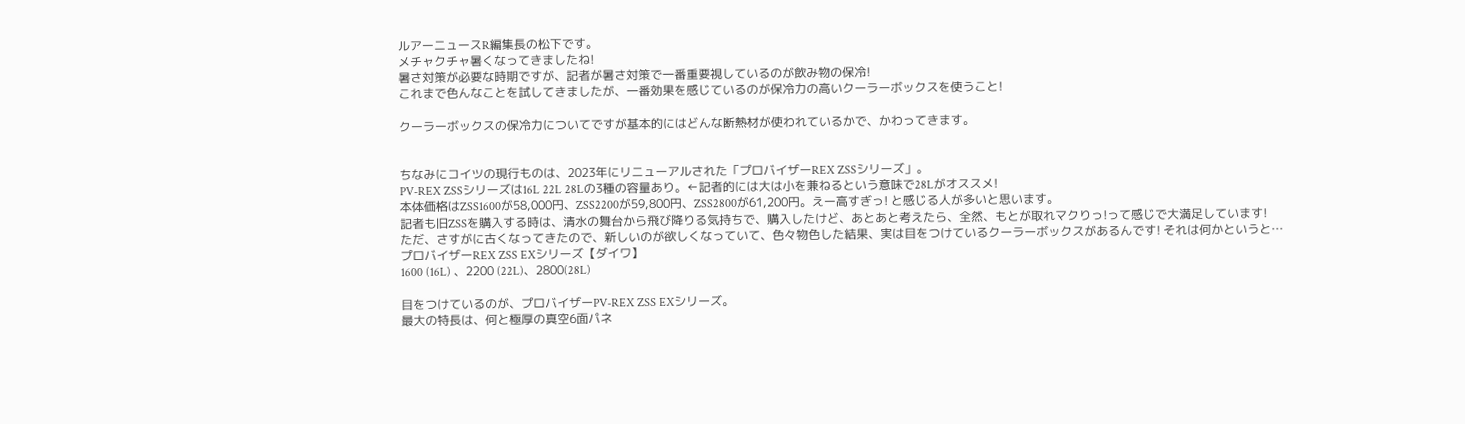ルアーニュースR編集長の松下です。
メチャクチャ暑くなってきましたね!
暑さ対策が必要な時期ですが、記者が暑さ対策で一番重要視しているのが飲み物の保冷!
これまで色んなことを試してきましたが、一番効果を感じているのが保冷力の高いクーラーボックスを使うこと!

クーラーボックスの保冷力についてですが基本的にはどんな断熱材が使われているかで、かわってきます。


ちなみにコイツの現行ものは、2023年にリニューアルされた「プロバイザーREX ZSSシリーズ」。
PV-REX ZSSシリーズは16L 22L 28Lの3種の容量あり。←記者的には大は小を兼ねるという意味で28Lがオススメ!
本体価格はZSS1600が58,000円、ZSS2200が59,800円、ZSS2800が61,200円。えー高すぎっ! と感じる人が多いと思います。
記者も旧ZSSを購入する時は、清水の舞台から飛び降りる気持ちで、購入したけど、あとあと考えたら、全然、もとが取れマクりっ!って感じで大満足しています!
ただ、さすがに古くなってきたので、新しいのが欲しくなっていて、色々物色した結果、実は目をつけているクーラーボックスがあるんです! それは何かというと…
プロバイザーREX ZSS EXシリーズ【ダイワ】
1600 (16L) 、2200 (22L)、2800(28L)

目をつけているのが、プロバイザーPV-REX ZSS EXシリーズ。
最大の特長は、何と極厚の真空6面パネ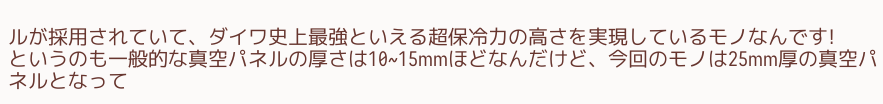ルが採用されていて、ダイワ史上最強といえる超保冷力の高さを実現しているモノなんです!
というのも一般的な真空パネルの厚さは10~15mmほどなんだけど、今回のモノは25mm厚の真空パネルとなって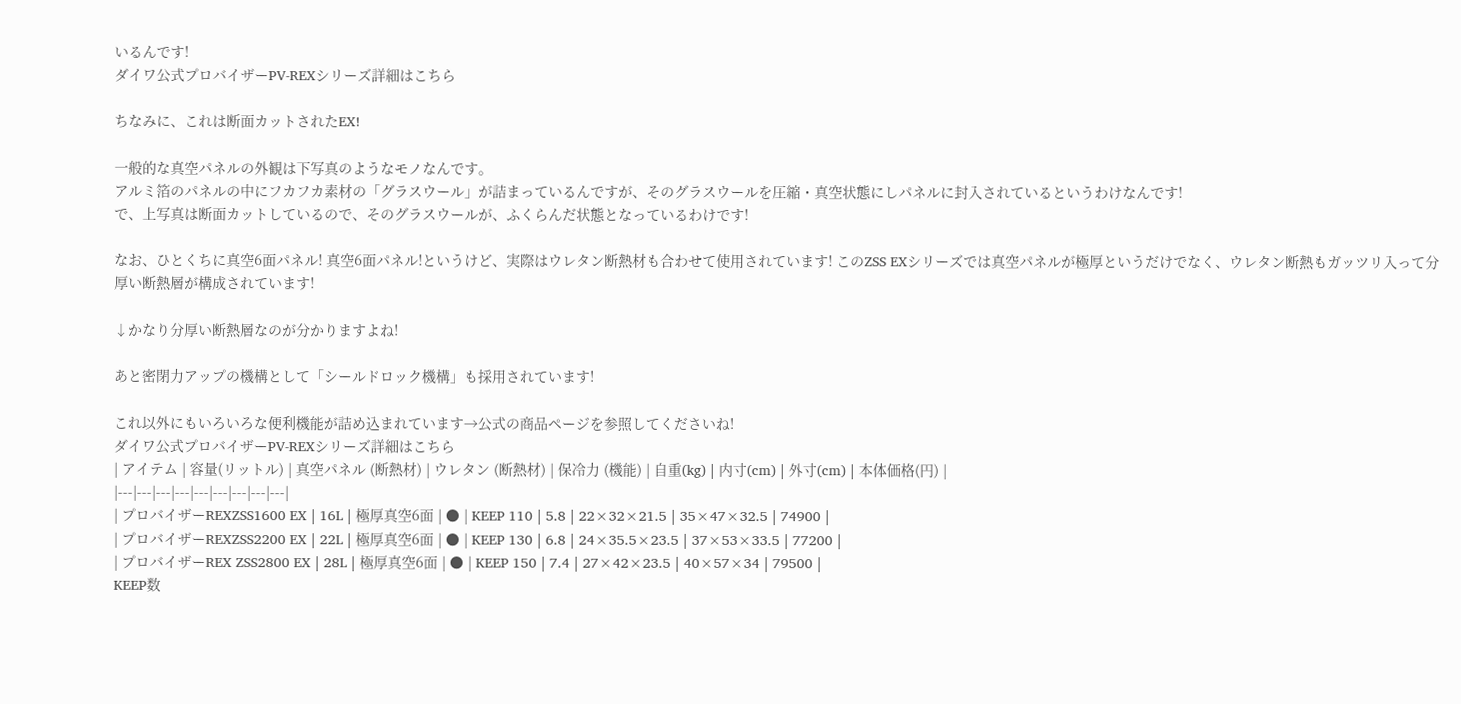いるんです!
ダイワ公式プロバイザーPV-REXシリーズ詳細はこちら

ちなみに、これは断面カットされたEX!

一般的な真空パネルの外観は下写真のようなモノなんです。
アルミ箔のパネルの中にフカフカ素材の「グラスウール」が詰まっているんですが、そのグラスウールを圧縮・真空状態にしパネルに封入されているというわけなんです!
で、上写真は断面カットしているので、そのグラスウールが、ふくらんだ状態となっているわけです!

なお、ひとくちに真空6面パネル! 真空6面パネル!というけど、実際はウレタン断熱材も合わせて使用されています! このZSS EXシリーズでは真空パネルが極厚というだけでなく、ウレタン断熱もガッツリ入って分厚い断熱層が構成されています!

↓かなり分厚い断熱層なのが分かりますよね!

あと密閉力アップの機構として「シールドロック機構」も採用されています!

これ以外にもいろいろな便利機能が詰め込まれています→公式の商品ページを参照してくださいね!
ダイワ公式プロバイザーPV-REXシリーズ詳細はこちら
| アイテム | 容量(リットル) | 真空パネル (断熱材) | ウレタン (断熱材) | 保冷力 (機能) | 自重(kg) | 内寸(cm) | 外寸(cm) | 本体価格(円) |
|---|---|---|---|---|---|---|---|---|
| プロバイザーREXZSS1600 EX | 16L | 極厚真空6面 | ● | KEEP 110 | 5.8 | 22×32×21.5 | 35×47×32.5 | 74900 |
| プロバイザーREXZSS2200 EX | 22L | 極厚真空6面 | ● | KEEP 130 | 6.8 | 24×35.5×23.5 | 37×53×33.5 | 77200 |
| プロバイザーREX ZSS2800 EX | 28L | 極厚真空6面 | ● | KEEP 150 | 7.4 | 27×42×23.5 | 40×57×34 | 79500 |
KEEP数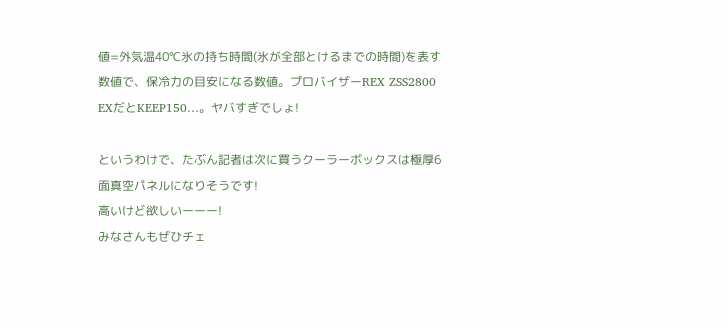値=外気温40℃氷の持ち時間(氷が全部とけるまでの時間)を表す数値で、保冷力の目安になる数値。プロバイザーREX ZSS2800 EXだとKEEP150…。ヤバすぎでしょ!

というわけで、たぶん記者は次に買うクーラーボックスは極厚6面真空パネルになりそうです!
高いけど欲しいーーー!
みなさんもぜひチェ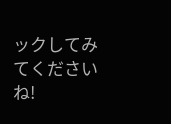ックしてみてくださいね!